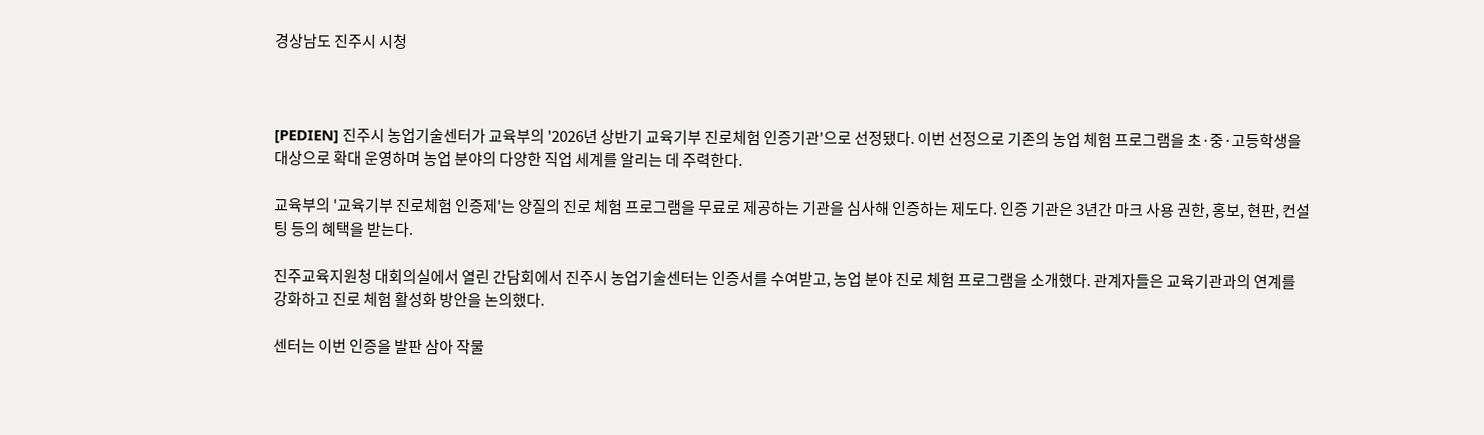경상남도 진주시 시청



[PEDIEN] 진주시 농업기술센터가 교육부의 '2026년 상반기 교육기부 진로체험 인증기관'으로 선정됐다. 이번 선정으로 기존의 농업 체험 프로그램을 초·중·고등학생을 대상으로 확대 운영하며 농업 분야의 다양한 직업 세계를 알리는 데 주력한다.

교육부의 '교육기부 진로체험 인증제'는 양질의 진로 체험 프로그램을 무료로 제공하는 기관을 심사해 인증하는 제도다. 인증 기관은 3년간 마크 사용 권한, 홍보, 현판, 컨설팅 등의 혜택을 받는다.

진주교육지원청 대회의실에서 열린 간담회에서 진주시 농업기술센터는 인증서를 수여받고, 농업 분야 진로 체험 프로그램을 소개했다. 관계자들은 교육기관과의 연계를 강화하고 진로 체험 활성화 방안을 논의했다.

센터는 이번 인증을 발판 삼아 작물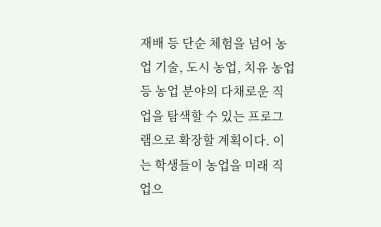재배 등 단순 체험을 넘어 농업 기술, 도시 농업, 치유 농업 등 농업 분야의 다채로운 직업을 탐색할 수 있는 프로그램으로 확장할 계획이다. 이는 학생들이 농업을 미래 직업으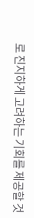로 진지하게 고려하는 기회를 제공할 것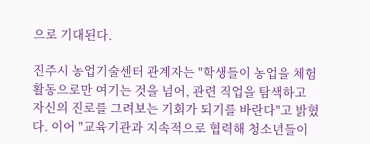으로 기대된다.

진주시 농업기술센터 관계자는 "학생들이 농업을 체험 활동으로만 여기는 것을 넘어, 관련 직업을 탐색하고 자신의 진로를 그려보는 기회가 되기를 바란다"고 밝혔다. 이어 "교육기관과 지속적으로 협력해 청소년들이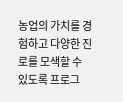농업의 가치를 경험하고 다양한 진로를 모색할 수 있도록 프로그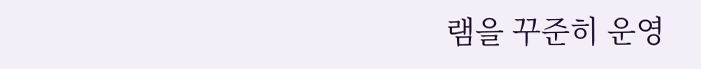램을 꾸준히 운영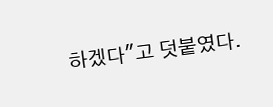하겠다"고 덧붙였다.